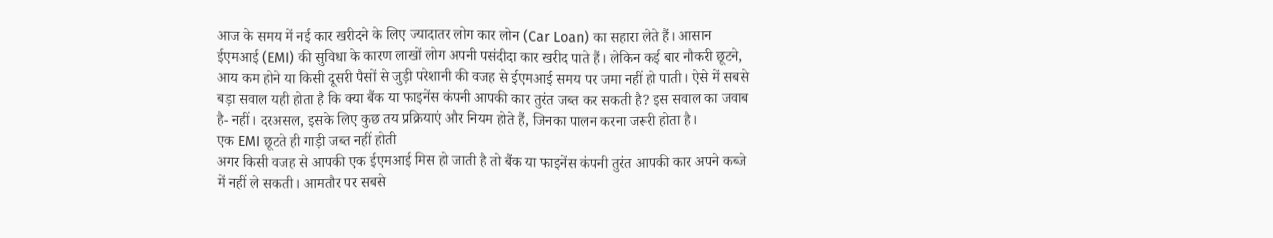आज के समय में नई कार खरीदने के लिए ज्यादातर लोग कार लोन (Car Loan) का सहारा लेते हैं। आसान ईएमआई (EMI) की सुविधा के कारण लाखों लोग अपनी पसंदीदा कार खरीद पाते हैं। लेकिन कई बार नौकरी छूटने, आय कम होने या किसी दूसरी पैसों से जुड़ी परेशानी की वजह से ईएमआई समय पर जमा नहीं हो पाती। ऐसे में सबसे बड़ा सवाल यही होता है कि क्या बैंक या फाइनेंस कंपनी आपकी कार तुरंत जब्त कर सकती है? इस सवाल का जवाब है- नहीं। दरअसल, इसके लिए कुछ तय प्रक्रियाएं और नियम होते हैं, जिनका पालन करना जरूरी होता है।
एक EMI छूटते ही गाड़ी जब्त नहीं होती
अगर किसी वजह से आपकी एक ईएमआई मिस हो जाती है तो बैंक या फाइनेंस कंपनी तुरंत आपकी कार अपने कब्जे में नहीं ले सकती। आमतौर पर सबसे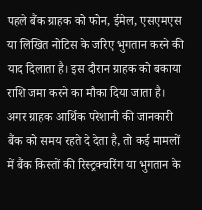पहले बैंक ग्राहक को फोन, ईमेल, एसएमएस या लिखित नोटिस के जरिए भुगतान करने की याद दिलाता है। इस दौरान ग्राहक को बकाया राशि जमा करने का मौका दिया जाता है। अगर ग्राहक आर्थिक परेशानी की जानकारी बैंक को समय रहते दे देता है, तो कई मामलों में बैंक किस्तों की रिस्ट्रक्चरिंग या भुगतान के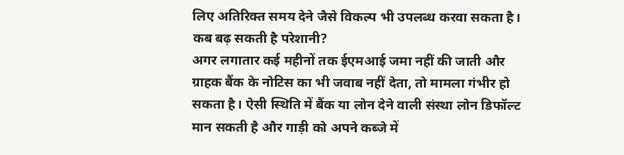लिए अतिरिक्त समय देने जैसे विकल्प भी उपलब्ध करवा सकता है।
कब बढ़ सकती है परेशानी?
अगर लगातार कई महीनों तक ईएमआई जमा नहीं की जाती और ग्राहक बैंक के नोटिस का भी जवाब नहीं देता, तो मामला गंभीर हो सकता है। ऐसी स्थिति में बैंक या लोन देने वाली संस्था लोन डिफॉल्ट मान सकती है और गाड़ी को अपने कब्जे में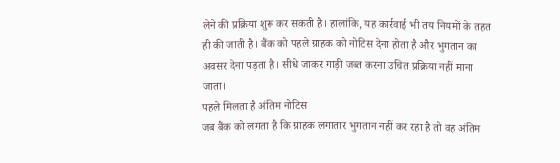लेने की प्रक्रिया शुरू कर सकती है। हालांकि, यह कार्रवाई भी तय नियमों के तहत ही की जाती है। बैंक को पहले ग्राहक को नोटिस देना होता है और भुगतान का अवसर देना पड़ता है। सीधे जाकर गाड़ी जब्त करना उचित प्रक्रिया नहीं माना जाता।
पहले मिलता है अंतिम नोटिस
जब बैंक को लगता है कि ग्राहक लगातार भुगतान नहीं कर रहा है तो वह अंतिम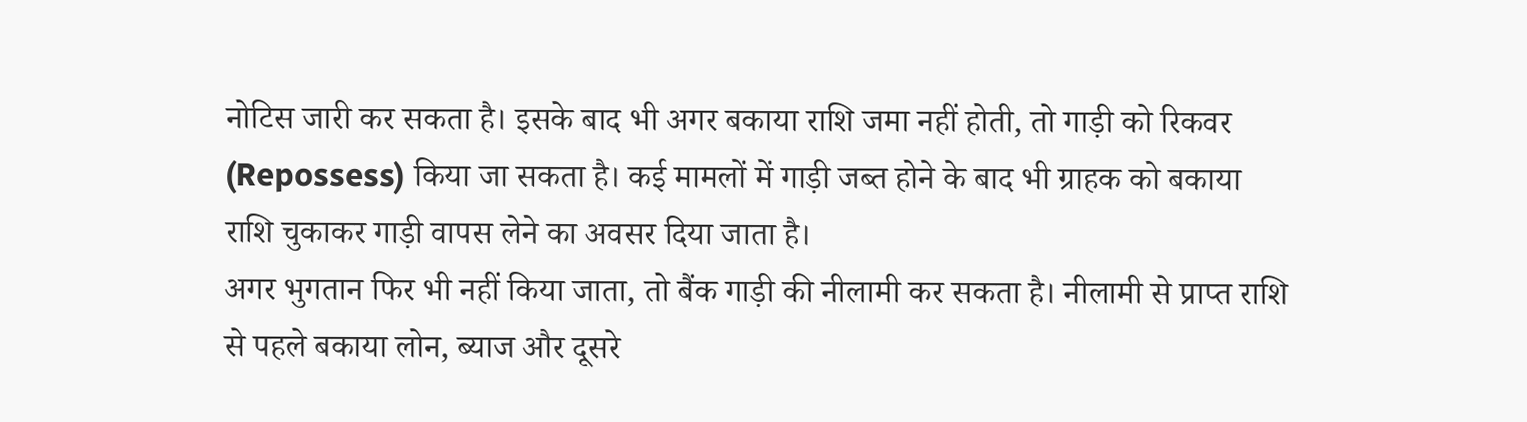नोटिस जारी कर सकता है। इसके बाद भी अगर बकाया राशि जमा नहीं होती, तो गाड़ी को रिकवर (Repossess) किया जा सकता है। कई मामलों में गाड़ी जब्त होने के बाद भी ग्राहक को बकाया राशि चुकाकर गाड़ी वापस लेने का अवसर दिया जाता है।
अगर भुगतान फिर भी नहीं किया जाता, तो बैंक गाड़ी की नीलामी कर सकता है। नीलामी से प्राप्त राशि से पहले बकाया लोन, ब्याज और दूसरे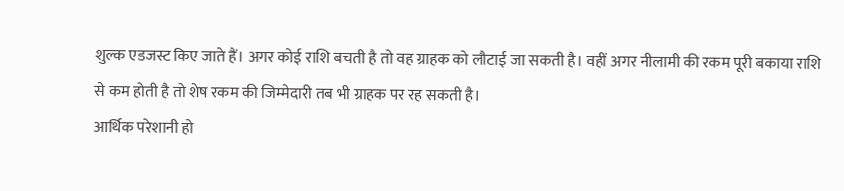शुल्क एडजस्ट किए जाते हैं। अगर कोई राशि बचती है तो वह ग्राहक को लौटाई जा सकती है। वहीं अगर नीलामी की रकम पूरी बकाया राशि से कम होती है तो शेष रकम की जिम्मेदारी तब भी ग्राहक पर रह सकती है।
आर्थिक परेशानी हो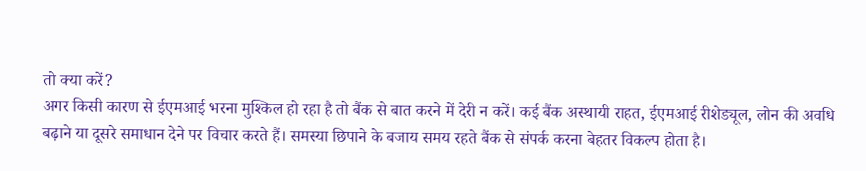तो क्या करें?
अगर किसी कारण से ईएमआई भरना मुश्किल हो रहा है तो बैंक से बात करने में देरी न करें। कई बैंक अस्थायी राहत, ईएमआई रीशेड्यूल, लोन की अवधि बढ़ाने या दूसरे समाधान देने पर विचार करते हैं। समस्या छिपाने के बजाय समय रहते बैंक से संपर्क करना बेहतर विकल्प होता है।